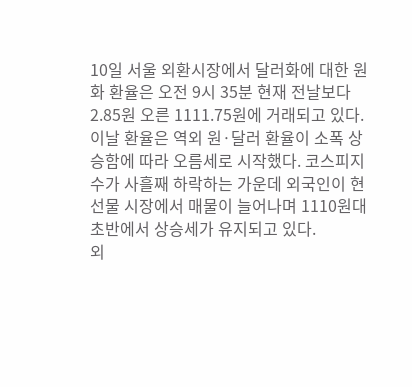10일 서울 외환시장에서 달러화에 대한 원화 환율은 오전 9시 35분 현재 전날보다 2.85원 오른 1111.75원에 거래되고 있다.
이날 환율은 역외 원·달러 환율이 소폭 상승함에 따라 오름세로 시작했다. 코스피지수가 사흘째 하락하는 가운데 외국인이 현선물 시장에서 매물이 늘어나며 1110원대 초반에서 상승세가 유지되고 있다.
외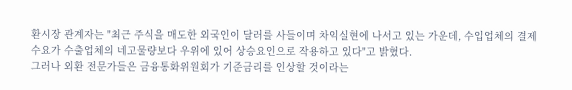환시장 관계자는 "최근 주식을 매도한 외국인이 달러를 사들이며 차익실현에 나서고 있는 가운데, 수입업체의 결제수요가 수출업체의 네고물량보다 우위에 있어 상승요인으로 작용하고 있다"고 밝혔다.
그러나 외환 전문가들은 금융통화위원회가 기준금리를 인상할 것이라는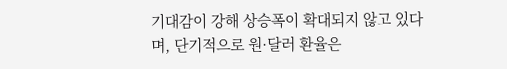기대감이 강해 상승폭이 확대되지 않고 있다며, 단기적으로 원·달러 환율은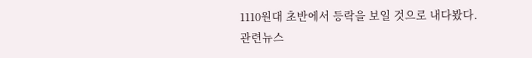1110원대 초반에서 등락을 보일 것으로 내다봤다.
관련뉴스